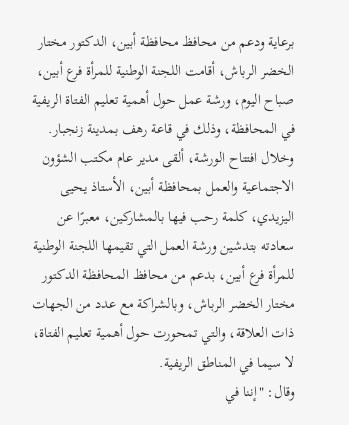برعاية ودعم من محافظ محافظة أبين، الدكتور مختار الخضر الرباش، أقامت اللجنة الوطنية للمرأة فرع أبين، صباح اليوم، ورشة عمل حول أهمية تعليم الفتاة الريفية في المحافظة، وذلك في قاعة رهف بمدينة زنجبار.
وخلال افتتاح الورشة، ألقى مدير عام مكتب الشؤون الاجتماعية والعمل بمحافظة أبين، الأستاذ يحيى اليزيدي، كلمة رحب فيها بالمشاركين، معبرًا عن سعادته بتدشين ورشة العمل التي تقيمها اللجنة الوطنية للمرأة فرع أبين، بدعم من محافظ المحافظة الدكتور مختار الخضر الرباش، وبالشراكة مع عدد من الجهات ذات العلاقة، والتي تمحورت حول أهمية تعليم الفتاة، لا سيما في المناطق الريفية.
وقال: "إننا في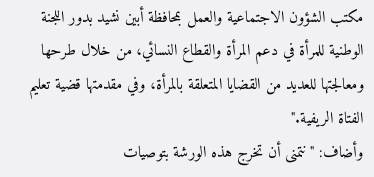مكتب الشؤون الاجتماعية والعمل بمحافظة أبين نشيد بدور اللجنة الوطنية للمرأة في دعم المرأة والقطاع النسائي، من خلال طرحها ومعالجتها للعديد من القضايا المتعلقة بالمرأة، وفي مقدمتها قضية تعليم الفتاة الريفية."
وأضاف: "نتمنى أن تخرج هذه الورشة بتوصيات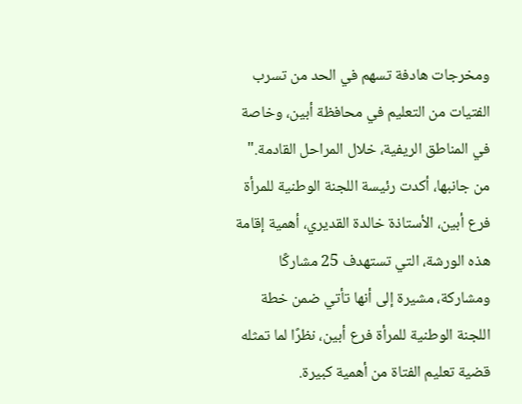ومخرجات هادفة تسهم في الحد من تسرب الفتيات من التعليم في محافظة أبين، وخاصة في المناطق الريفية، خلال المراحل القادمة."
من جانبها، أكدت رئيسة اللجنة الوطنية للمرأة فرع أبين، الأستاذة خالدة القديري، أهمية إقامة هذه الورشة، التي تستهدف 25 مشاركًا ومشاركة، مشيرة إلى أنها تأتي ضمن خطة اللجنة الوطنية للمرأة فرع أبين، نظرًا لما تمثله قضية تعليم الفتاة من أهمية كبيرة.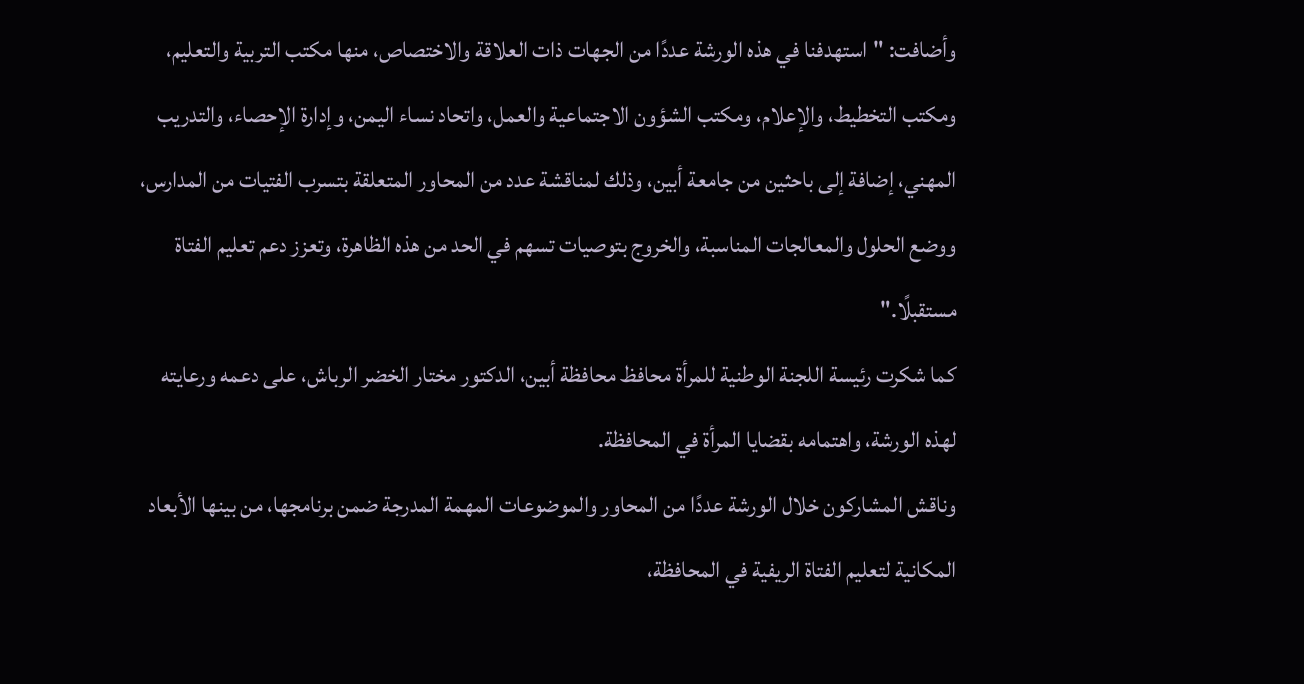وأضافت: "استهدفنا في هذه الورشة عددًا من الجهات ذات العلاقة والاختصاص، منها مكتب التربية والتعليم، ومكتب التخطيط، والإعلام، ومكتب الشؤون الاجتماعية والعمل، واتحاد نساء اليمن، وإدارة الإحصاء، والتدريب المهني، إضافة إلى باحثين من جامعة أبين، وذلك لمناقشة عدد من المحاور المتعلقة بتسرب الفتيات من المدارس، ووضع الحلول والمعالجات المناسبة، والخروج بتوصيات تسهم في الحد من هذه الظاهرة، وتعزز دعم تعليم الفتاة مستقبلًا."
كما شكرت رئيسة اللجنة الوطنية للمرأة محافظ محافظة أبين، الدكتور مختار الخضر الرباش، على دعمه ورعايته لهذه الورشة، واهتمامه بقضايا المرأة في المحافظة.
وناقش المشاركون خلال الورشة عددًا من المحاور والموضوعات المهمة المدرجة ضمن برنامجها، من بينها الأبعاد المكانية لتعليم الفتاة الريفية في المحافظة،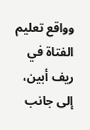وواقع تعليم الفتاة في ريف أبين، إلى جانب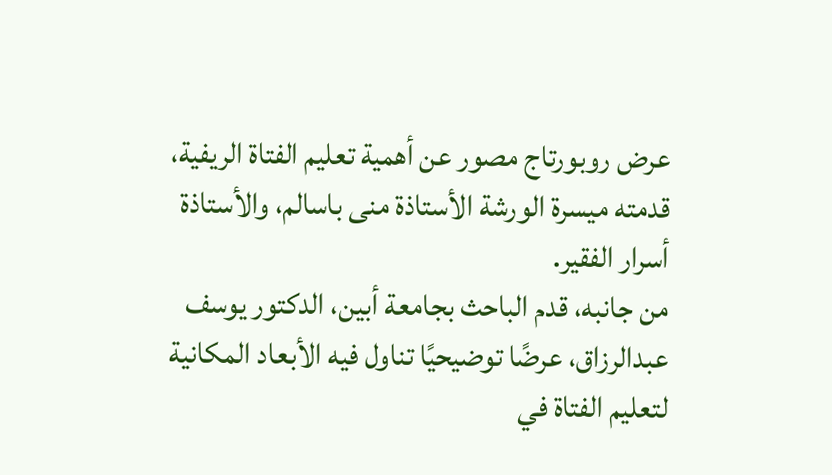عرض روبورتاج مصور عن أهمية تعليم الفتاة الريفية، قدمته ميسرة الورشة الأستاذة منى باسالم، والأستاذة أسرار الفقير.
من جانبه، قدم الباحث بجامعة أبين، الدكتور يوسف عبدالرزاق، عرضًا توضيحيًا تناول فيه الأبعاد المكانية لتعليم الفتاة في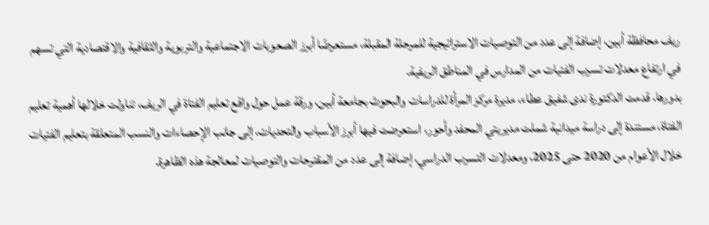ريف محافظة أبين، إضافة إلى عدد من التوصيات الاستراتيجية للمرحلة المقبلة، مستعرضًا أبرز الصعوبات الاجتماعية والتربوية والثقافية والاقتصادية التي تسهم في ارتفاع معدلات تسرب الفتيات من المدارس في المناطق الريفية.
بدورها، قدمت الدكتورة ندى شفيق عطاء، مديرة مركز المرأة للدراسات والبحوث بجامعة أبين، ورقة عمل حول واقع تعليم الفتاة في الريف، تناولت خلالها أهمية تعليم الفتاة، مستندة إلى دراسة ميدانية شملت مديريتي المحفد وأحور، استعرضت فيها أبرز الأسباب والتحديات، إلى جانب الإحصاءات والنسب المتعلقة بتعليم الفتيات خلال الأعوام من 2020 حتى 2025، ومعدلات التسرب الدراسي، إضافة إلى عدد من المقترحات والتوصيات لمعالجة هذه الظاهرة.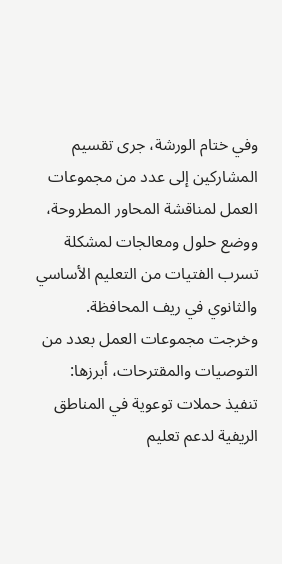وفي ختام الورشة، جرى تقسيم المشاركين إلى عدد من مجموعات العمل لمناقشة المحاور المطروحة، ووضع حلول ومعالجات لمشكلة تسرب الفتيات من التعليم الأساسي والثانوي في ريف المحافظة.
وخرجت مجموعات العمل بعدد من التوصيات والمقترحات، أبرزها:
تنفيذ حملات توعوية في المناطق الريفية لدعم تعليم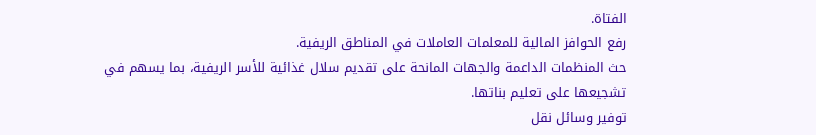الفتاة.
رفع الحوافز المالية للمعلمات العاملات في المناطق الريفية.
حث المنظمات الداعمة والجهات المانحة على تقديم سلال غذائية للأسر الريفية، بما يسهم في تشجيعها على تعليم بناتها.
توفير وسائل نقل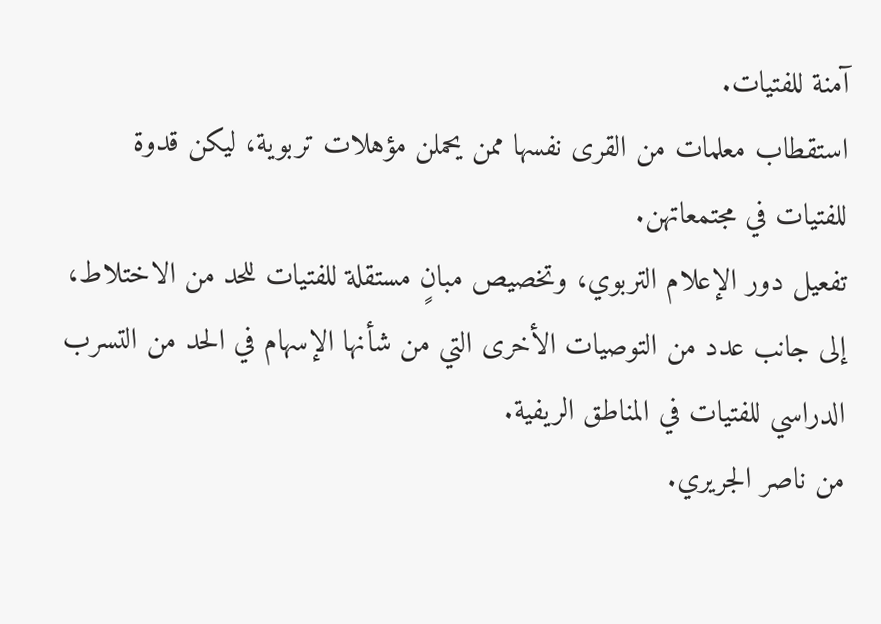آمنة للفتيات.
استقطاب معلمات من القرى نفسها ممن يحملن مؤهلات تربوية، ليكن قدوة للفتيات في مجتمعاتهن.
تفعيل دور الإعلام التربوي، وتخصيص مبانٍ مستقلة للفتيات للحد من الاختلاط، إلى جانب عدد من التوصيات الأخرى التي من شأنها الإسهام في الحد من التسرب الدراسي للفتيات في المناطق الريفية.
من ناصر الجريري.